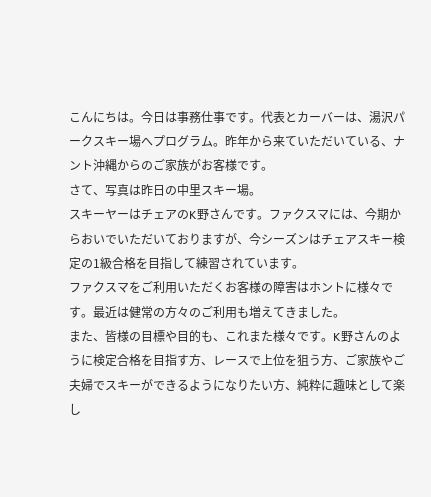こんにちは。今日は事務仕事です。代表とカーバーは、湯沢パークスキー場へプログラム。昨年から来ていただいている、ナント沖縄からのご家族がお客様です。
さて、写真は昨日の中里スキー場。
スキーヤーはチェアのK野さんです。ファクスマには、今期からおいでいただいておりますが、今シーズンはチェアスキー検定の1級合格を目指して練習されています。
ファクスマをご利用いただくお客様の障害はホントに様々です。最近は健常の方々のご利用も増えてきました。
また、皆様の目標や目的も、これまた様々です。K野さんのように検定合格を目指す方、レースで上位を狙う方、ご家族やご夫婦でスキーができるようになりたい方、純粋に趣味として楽し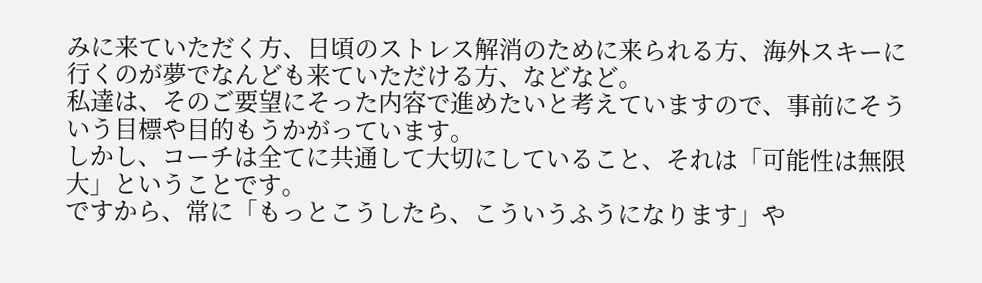みに来ていただく方、日頃のストレス解消のために来られる方、海外スキーに行くのが夢でなんども来ていただける方、などなど。
私達は、そのご要望にそった内容で進めたいと考えていますので、事前にそういう目標や目的もうかがっています。
しかし、コーチは全てに共通して大切にしていること、それは「可能性は無限大」ということです。
ですから、常に「もっとこうしたら、こういうふうになります」や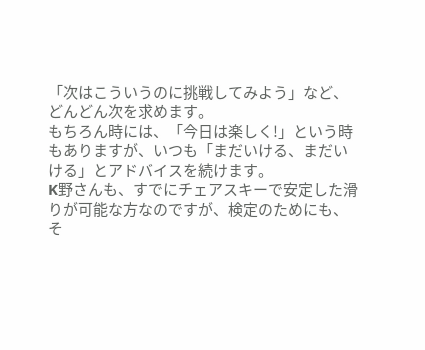「次はこういうのに挑戦してみよう」など、どんどん次を求めます。
もちろん時には、「今日は楽しく!」という時もありますが、いつも「まだいける、まだいける」とアドバイスを続けます。
K野さんも、すでにチェアスキーで安定した滑りが可能な方なのですが、検定のためにも、そ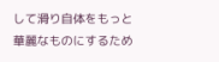して滑り自体をもっと華麗なものにするため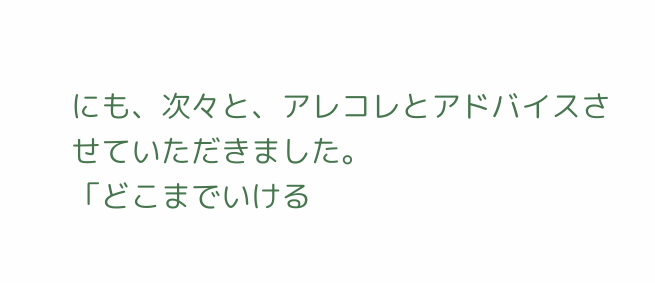にも、次々と、アレコレとアドバイスさせていただきました。
「どこまでいける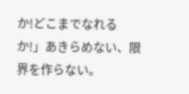か!どこまでなれるか!」あきらめない、限界を作らない。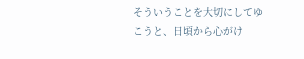そういうことを大切にしてゆこうと、日頃から心がけ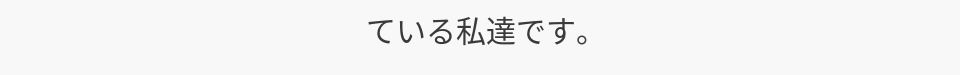ている私達です。